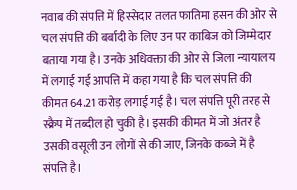नवाब की संपत्ति में हिस्सेदार तलत फातिमा हसन की ओर से चल संपत्ति की बर्बादी के लिए उन पर काबिज को जिम्मेदार बताया गया है। उनके अधिवक्ता की ओर से जिला न्यायालय में लगाई गई आपत्ति में कहा गया है कि चल संपत्ति की कीमत 64.21 करोड़ लगाई गई है। चल संपत्ति पूरी तरह से स्क्रैप में तब्दील हो चुकी है। इसकी कीमत में जो अंतर है उसकी वसूली उन लोगों से की जाए, जिनके कब्जे में है संपत्ति है।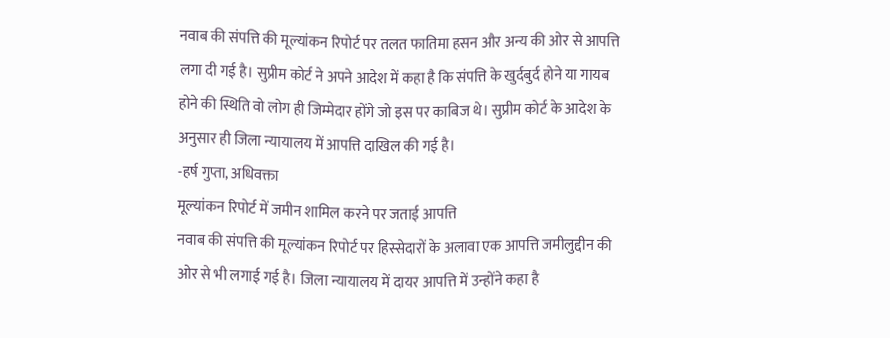नवाब की संपत्ति की मूल्यांकन रिपोर्ट पर तलत फातिमा हसन और अन्य की ओर से आपत्ति लगा दी गई है। सुप्रीम कोर्ट ने अपने आदेश में कहा है कि संपत्ति के खुर्दबुर्द होने या गायब होने की स्थिति वो लोग ही जिम्मेदार होंगे जो इस पर काबिज थे। सुप्रीम कोर्ट के आदेश के अनुसार ही जिला न्यायालय में आपत्ति दाखिल की गई है।
-हर्ष गुप्ता, अधिवक्ता
मूल्यांकन रिपोर्ट में जमीन शामिल करने पर जताई आपत्ति
नवाब की संपत्ति की मूल्यांकन रिपोर्ट पर हिस्सेदारों के अलावा एक आपत्ति जमीलुद्दीन की ओर से भी लगाई गई है। जिला न्यायालय में दायर आपत्ति में उन्होंने कहा है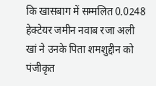कि खासबाग में सम्मलित 0.0248 हेक्टेयर जमीन नवाब रजा अली खां ने उनके पिता शमशुद्दीन को पंजीकृत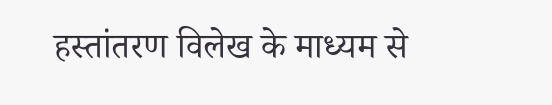हस्तांतरण विलेख के माध्यम से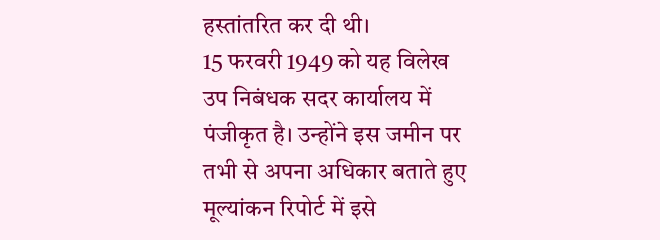हस्तांतरित कर दी थी।
15 फरवरी 1949 को यह विलेख उप निबंधक सदर कार्यालय में पंजीकृत है। उन्होंने इस जमीन पर तभी से अपना अधिकार बताते हुए मूल्यांकन रिपोर्ट में इसे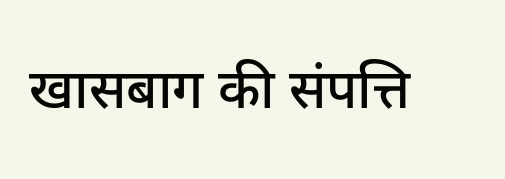खासबाग की संपत्ति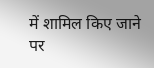में शामिल किए जाने पर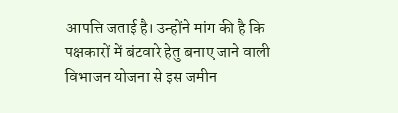आपत्ति जताई है। उन्होंने मांग की है कि पक्षकारों में बंटवारे हेतु बनाए जाने वाली विभाजन योजना से इस जमीन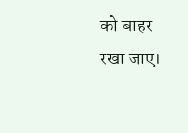को बाहर रखा जाए।